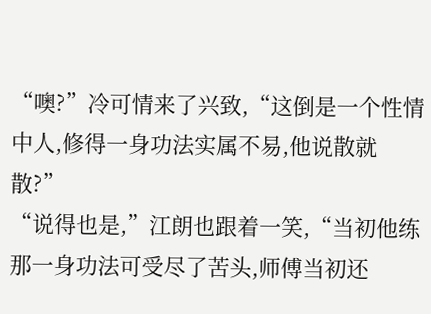“噢?”冷可情来了兴致,“这倒是一个性情中人,修得一身功法实属不易,他说散就散?”
“说得也是,”江朗也跟着一笑,“当初他练那一身功法可受尽了苦头,师傅当初还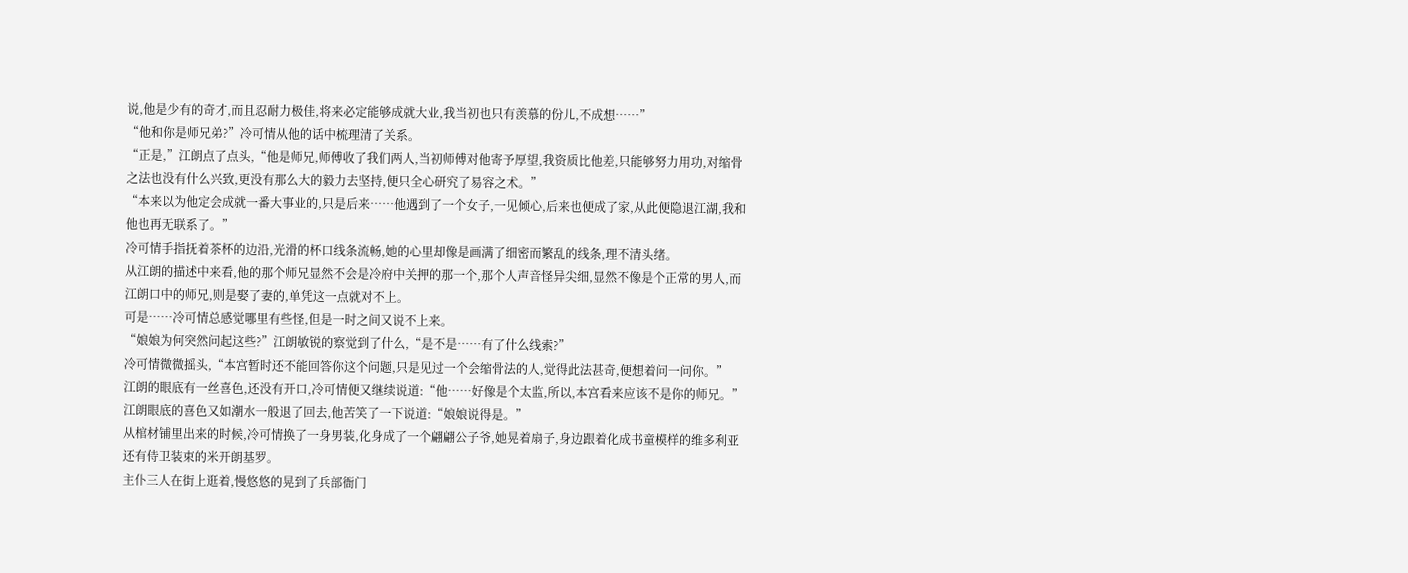说,他是少有的奇才,而且忍耐力极佳,将来必定能够成就大业,我当初也只有羡慕的份儿,不成想……”
“他和你是师兄弟?”冷可情从他的话中梳理清了关系。
“正是,”江朗点了点头,“他是师兄,师傅收了我们两人,当初师傅对他寄予厚望,我资质比他差,只能够努力用功,对缩骨之法也没有什么兴致,更没有那么大的毅力去坚持,便只全心研究了易容之术。”
“本来以为他定会成就一番大事业的,只是后来……他遇到了一个女子,一见倾心,后来也便成了家,从此便隐退江湖,我和他也再无联系了。”
冷可情手指抚着茶杯的边沿,光滑的杯口线条流畅,她的心里却像是画满了细密而繁乱的线条,理不清头绪。
从江朗的描述中来看,他的那个师兄显然不会是冷府中关押的那一个,那个人声音怪异尖细,显然不像是个正常的男人,而江朗口中的师兄,则是娶了妻的,单凭这一点就对不上。
可是……冷可情总感觉哪里有些怪,但是一时之间又说不上来。
“娘娘为何突然问起这些?”江朗敏锐的察觉到了什么,“是不是……有了什么线索?”
冷可情微微摇头,“本宫暂时还不能回答你这个问题,只是见过一个会缩骨法的人,觉得此法甚奇,便想着问一问你。”
江朗的眼底有一丝喜色,还没有开口,冷可情便又继续说道:“他……好像是个太监,所以,本宫看来应该不是你的师兄。”
江朗眼底的喜色又如潮水一般退了回去,他苦笑了一下说道:“娘娘说得是。”
从棺材铺里出来的时候,冷可情换了一身男装,化身成了一个翩翩公子爷,她晃着扇子,身边跟着化成书童模样的维多利亚还有侍卫装束的米开朗基罗。
主仆三人在街上逛着,慢悠悠的晃到了兵部衙门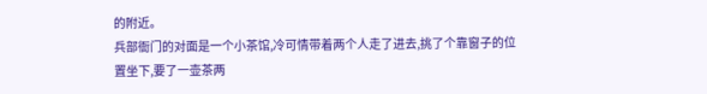的附近。
兵部衙门的对面是一个小茶馆,冷可情带着两个人走了进去,挑了个靠窗子的位置坐下,要了一壶茶两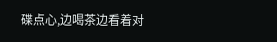碟点心,边喝茶边看着对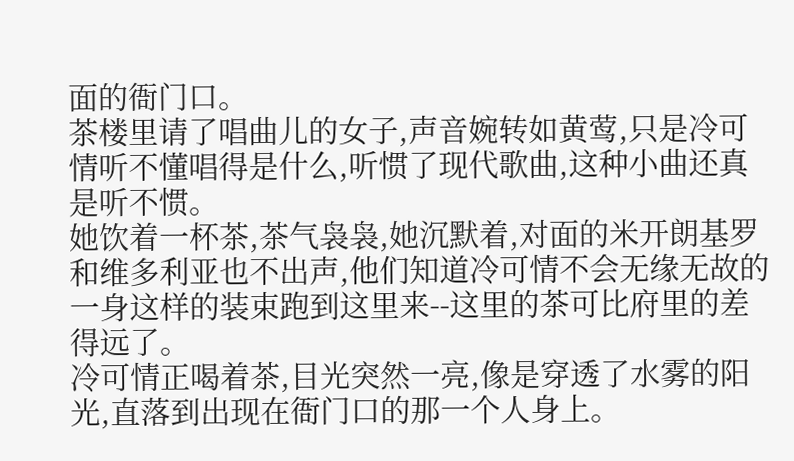面的衙门口。
茶楼里请了唱曲儿的女子,声音婉转如黄莺,只是冷可情听不懂唱得是什么,听惯了现代歌曲,这种小曲还真是听不惯。
她饮着一杯茶,茶气袅袅,她沉默着,对面的米开朗基罗和维多利亚也不出声,他们知道冷可情不会无缘无故的一身这样的装束跑到这里来--这里的茶可比府里的差得远了。
冷可情正喝着茶,目光突然一亮,像是穿透了水雾的阳光,直落到出现在衙门口的那一个人身上。